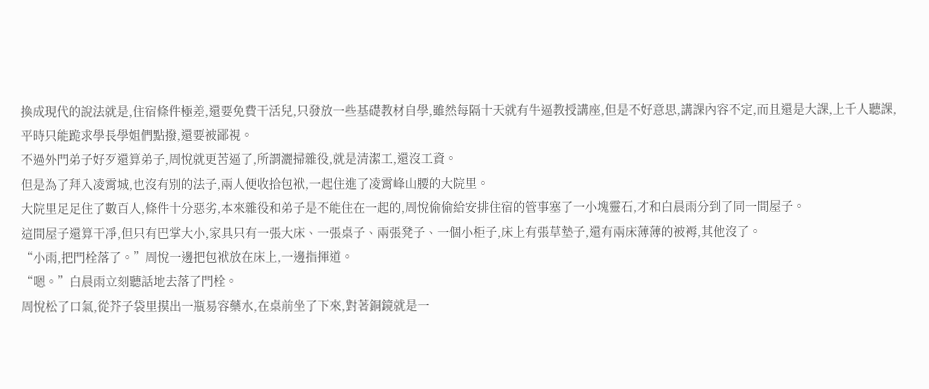換成現代的說法就是,住宿條件極差,還要免費干活兒,只發放一些基礎教材自學,雖然每隔十天就有牛逼教授講座,但是不好意思,講課內容不定,而且還是大課,上千人聽課,平時只能跪求學長學姐們點撥,還要被鄙視。
不過外門弟子好歹還算弟子,周悅就更苦逼了,所謂灑掃雜役,就是清潔工,還沒工資。
但是為了拜入凌霄城,也沒有別的法子,兩人便收拾包袱,一起住進了凌霄峰山腰的大院里。
大院里足足住了數百人,條件十分惡劣,本來雜役和弟子是不能住在一起的,周悅偷偷給安排住宿的管事塞了一小塊靈石,才和白晨雨分到了同一間屋子。
這間屋子還算干凈,但只有巴掌大小,家具只有一張大床、一張桌子、兩張凳子、一個小柜子,床上有張草墊子,還有兩床薄薄的被褥,其他沒了。
“小雨,把門栓落了。”周悅一邊把包袱放在床上,一邊指揮道。
“嗯。”白晨雨立刻聽話地去落了門栓。
周悅松了口氣,從芥子袋里摸出一瓶易容藥水,在桌前坐了下來,對著銅鏡就是一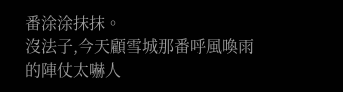番涂涂抹抹。
沒法子,今天顧雪城那番呼風喚雨的陣仗太嚇人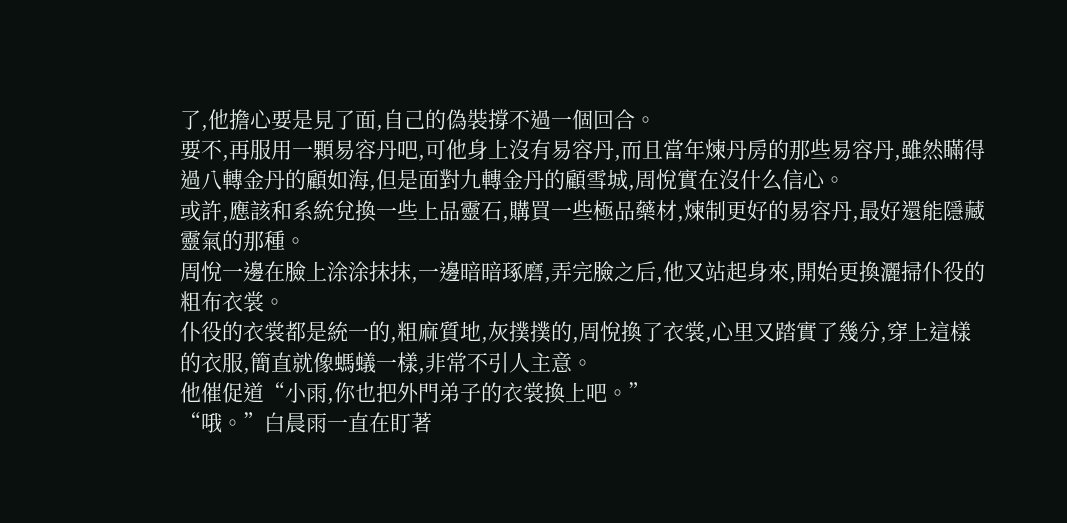了,他擔心要是見了面,自己的偽裝撐不過一個回合。
要不,再服用一顆易容丹吧,可他身上沒有易容丹,而且當年煉丹房的那些易容丹,雖然瞞得過八轉金丹的顧如海,但是面對九轉金丹的顧雪城,周悅實在沒什么信心。
或許,應該和系統兌換一些上品靈石,購買一些極品藥材,煉制更好的易容丹,最好還能隱藏靈氣的那種。
周悅一邊在臉上涂涂抹抹,一邊暗暗琢磨,弄完臉之后,他又站起身來,開始更換灑掃仆役的粗布衣裳。
仆役的衣裳都是統一的,粗麻質地,灰撲撲的,周悅換了衣裳,心里又踏實了幾分,穿上這樣的衣服,簡直就像螞蟻一樣,非常不引人主意。
他催促道“小雨,你也把外門弟子的衣裳換上吧。”
“哦。”白晨雨一直在盯著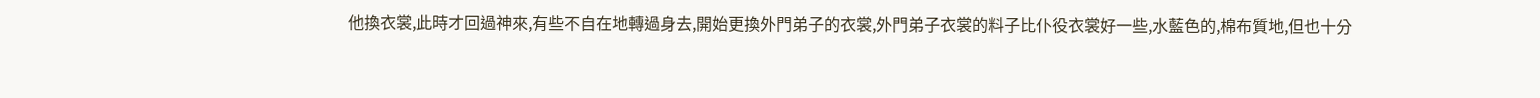他換衣裳,此時才回過神來,有些不自在地轉過身去,開始更換外門弟子的衣裳,外門弟子衣裳的料子比仆役衣裳好一些,水藍色的,棉布質地,但也十分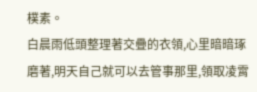樸素。
白晨雨低頭整理著交疊的衣領,心里暗暗琢磨著,明天自己就可以去管事那里,領取凌霄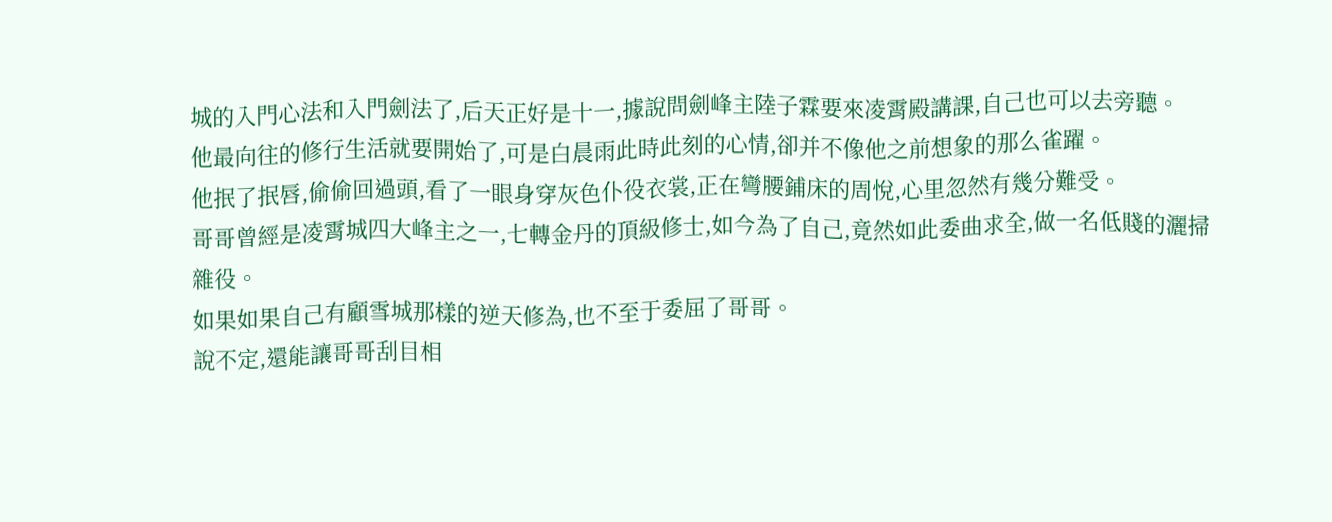城的入門心法和入門劍法了,后天正好是十一,據說問劍峰主陸子霖要來凌霄殿講課,自己也可以去旁聽。
他最向往的修行生活就要開始了,可是白晨雨此時此刻的心情,卻并不像他之前想象的那么雀躍。
他抿了抿唇,偷偷回過頭,看了一眼身穿灰色仆役衣裳,正在彎腰鋪床的周悅,心里忽然有幾分難受。
哥哥曾經是凌霄城四大峰主之一,七轉金丹的頂級修士,如今為了自己,竟然如此委曲求全,做一名低賤的灑掃雜役。
如果如果自己有顧雪城那樣的逆天修為,也不至于委屈了哥哥。
說不定,還能讓哥哥刮目相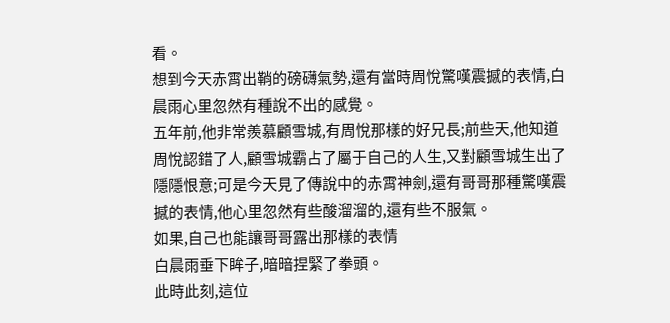看。
想到今天赤霄出鞘的磅礴氣勢,還有當時周悅驚嘆震撼的表情,白晨雨心里忽然有種說不出的感覺。
五年前,他非常羨慕顧雪城,有周悅那樣的好兄長;前些天,他知道周悅認錯了人,顧雪城霸占了屬于自己的人生,又對顧雪城生出了隱隱恨意;可是今天見了傳說中的赤霄神劍,還有哥哥那種驚嘆震撼的表情,他心里忽然有些酸溜溜的,還有些不服氣。
如果,自己也能讓哥哥露出那樣的表情
白晨雨垂下眸子,暗暗捏緊了拳頭。
此時此刻,這位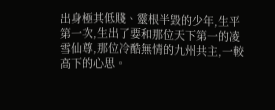出身極其低賤、靈根半毀的少年,生平第一次,生出了要和那位天下第一的凌雪仙尊,那位冷酷無情的九州共主,一較高下的心思。